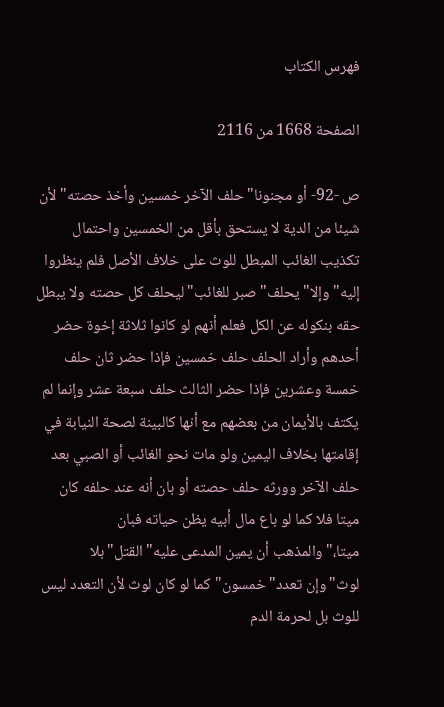فهرس الكتاب

الصفحة 1668 من 2116

ص -92- أو مجنونا"حلف الآخر خمسين وأخذ حصته"لأن شيئا من الدية لا يستحق بأقل من الخمسين واحتمال تكذيب الغائب المبطل للوث على خلاف الأصل فلم ينظروا إليه"وإلا"يحلف"صبر للغائب"ليحلف كل حصته ولا يبطل حقه بنكوله عن الكل فعلم أنهم لو كانوا ثلاثة إخوة حضر أحدهم وأراد الحلف حلف خمسين فإذا حضر ثان حلف خمسة وعشرين فإذا حضر الثالث حلف سبعة عشر وإنما لم يكتف بالأيمان من بعضهم مع أنها كالبينة لصحة النيابة في إقامتها بخلاف اليمين ولو مات نحو الغائب أو الصبي بعد حلف الآخر وورثه حلف حصته أو بان أنه عند حلفه كان ميتا فلا كما لو باع مال أبيه يظن حياته فبان ميتا،"والمذهب أن يمين المدعى عليه"القتل"بلا لوث"وإن تعدد"خمسون"كما لو كان لوث لأن التعدد ليس للوث بل لحرمة الدم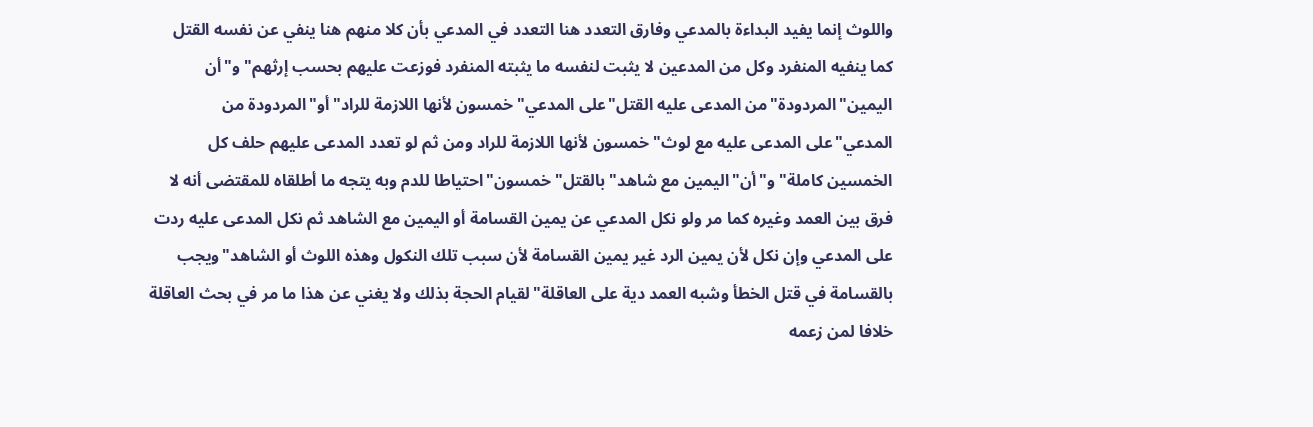واللوث إنما يفيد البداءة بالمدعي وفارق التعدد هنا التعدد في المدعي بأن كلا منهم هنا ينفي عن نفسه القتل كما ينفيه المنفرد وكل من المدعين لا يثبت لنفسه ما يثبته المنفرد فوزعت عليهم بحسب إرثهم"و"أن اليمين"المردودة"من المدعى عليه القتل"على المدعي"خمسون لأنها اللازمة للراد"أو"المردودة من المدعي"على المدعى عليه مع لوث"خمسون لأنها اللازمة للراد ومن ثم لو تعدد المدعى عليهم حلف كل الخمسين كاملة"و"أن"اليمين مع شاهد"بالقتل"خمسون"احتياطا للدم وبه يتجه ما أطلقاه للمقتضى أنه لا فرق بين العمد وغيره كما مر ولو نكل المدعي عن يمين القسامة أو اليمين مع الشاهد ثم نكل المدعى عليه ردت على المدعي وإن نكل لأن يمين الرد غير يمين القسامة لأن سبب تلك النكول وهذه اللوث أو الشاهد"ويجب بالقسامة في قتل الخطأ وشبه العمد دية على العاقلة"لقيام الحجة بذلك ولا يغني عن هذا ما مر في بحث العاقلة خلافا لمن زعمه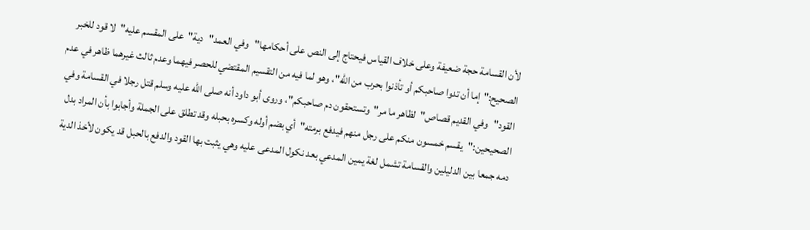لأن القسامة حجة ضعيفة وعلى خلاف القياس فيحتاج إلى النص على أحكامها"وفي العمد"دية"على المقسم عليه"لا قود للخبر الصحيح:"إما أن تدوا صاحبكم أو تأذنوا بحرب من الله"، وهو لما فيه من التقسيم المقتضي للحصر فيهما وعدم ثالث غيرهما ظاهر في عدم القود"وفي القديم قصاص"لظاهر ما مر"وتستحقون دم صاحبكم"، وروى أبو داود أنه صلى الله عليه وسلم قتل رجلا في القسامة وفي الصحيحين:"يقسم خمسون منكم على رجل منهم فيدفع برمته"أي بضم أوله وكسره بحبله وقد تطلق على الجملة وأجابوا بأن المراد بدل دمه جمعا بين الدليلين والقسامة تشمل لغة يمين المدعي بعد نكول المدعى عليه وهي يثبت بها القود والدفع بالحبل قد يكون لأخذ الدية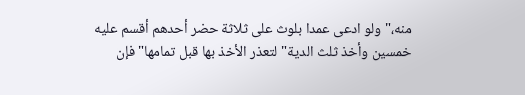منه،"ولو ادعى عمدا بلوث على ثلاثة حضر أحدهم أقسم عليه خمسين وأخذ ثلث الدية"لتعذر الأخذ بها قبل تمامها"فإن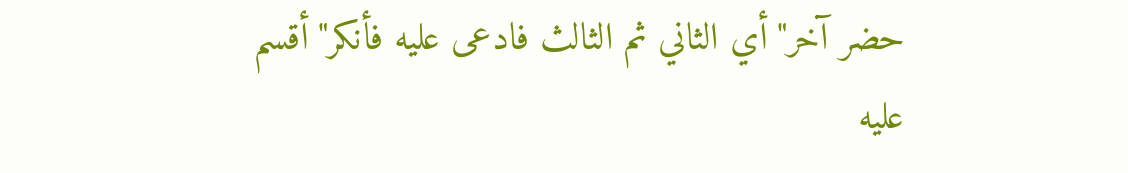حضر آخر"أي الثاني ثم الثالث فادعى عليه فأنكر"أقسم عليه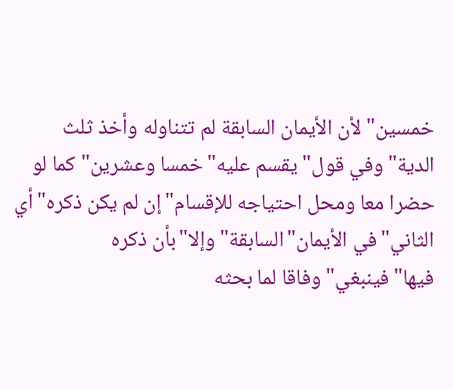خمسين"لأن الأيمان السابقة لم تتناوله وأخذ ثلث الدية"وفي قول"يقسم عليه"خمسا وعشرين"كما لو حضرا معا ومحل احتياجه للإقسام"إن لم يكن ذكره"أي الثاني"في الأيمان"السابقة"وإلا"بأن ذكره فيها"فينبغي"وفاقا لما بحثه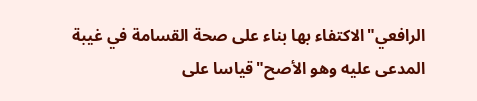الرافعي"الاكتفاء بها بناء على صحة القسامة في غيبة المدعى عليه وهو الأصح"قياسا على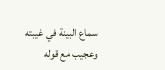سماع البينة في غيبته وعجيب مع قوله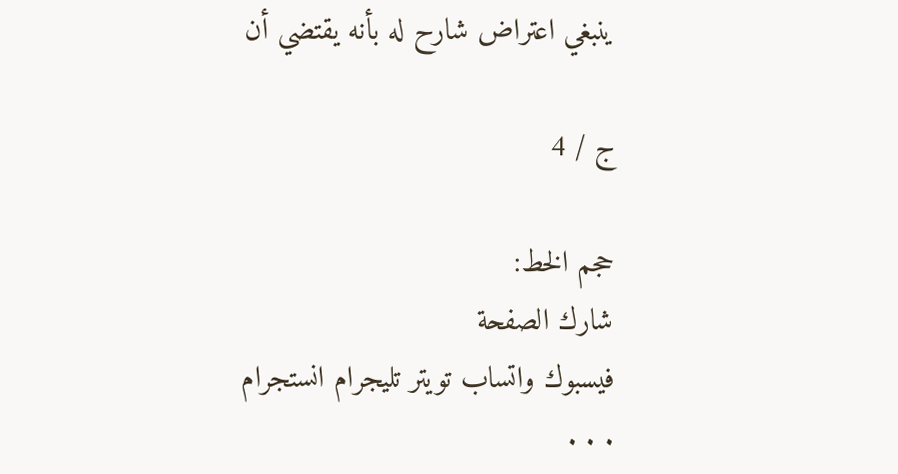ينبغي اعتراض شارح له بأنه يقتضي أن

ج / 4

حجم الخط:
شارك الصفحة
فيسبوك واتساب تويتر تليجرام انستجرام
. . .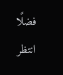فضلًا انتظر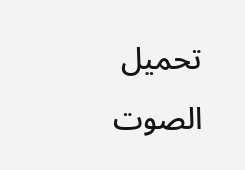تحميل الصوت